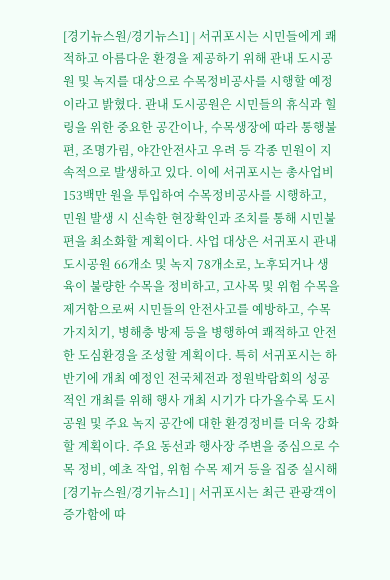[경기뉴스원/경기뉴스1] | 서귀포시는 시민들에게 쾌적하고 아름다운 환경을 제공하기 위해 관내 도시공원 및 녹지를 대상으로 수목정비공사를 시행할 예정이라고 밝혔다. 관내 도시공원은 시민들의 휴식과 힐링을 위한 중요한 공간이나, 수목생장에 따라 통행불편, 조명가림, 야간안전사고 우려 등 각종 민원이 지속적으로 발생하고 있다. 이에 서귀포시는 총사업비 153백만 원을 투입하여 수목정비공사를 시행하고, 민원 발생 시 신속한 현장확인과 조치를 통해 시민불편을 최소화할 계획이다. 사업 대상은 서귀포시 관내 도시공원 66개소 및 녹지 78개소로, 노후되거나 생육이 불량한 수목을 정비하고, 고사목 및 위험 수목을 제거함으로써 시민들의 안전사고를 예방하고, 수목 가지치기, 병해충 방제 등을 병행하여 쾌적하고 안전한 도심환경을 조성할 계획이다. 특히 서귀포시는 하반기에 개최 예정인 전국체전과 정원박람회의 성공적인 개최를 위해 행사 개최 시기가 다가올수록 도시공원 및 주요 녹지 공간에 대한 환경정비를 더욱 강화할 계획이다. 주요 동선과 행사장 주변을 중심으로 수목 정비, 예초 작업, 위험 수목 제거 등을 집중 실시해
[경기뉴스원/경기뉴스1] | 서귀포시는 최근 관광객이 증가함에 따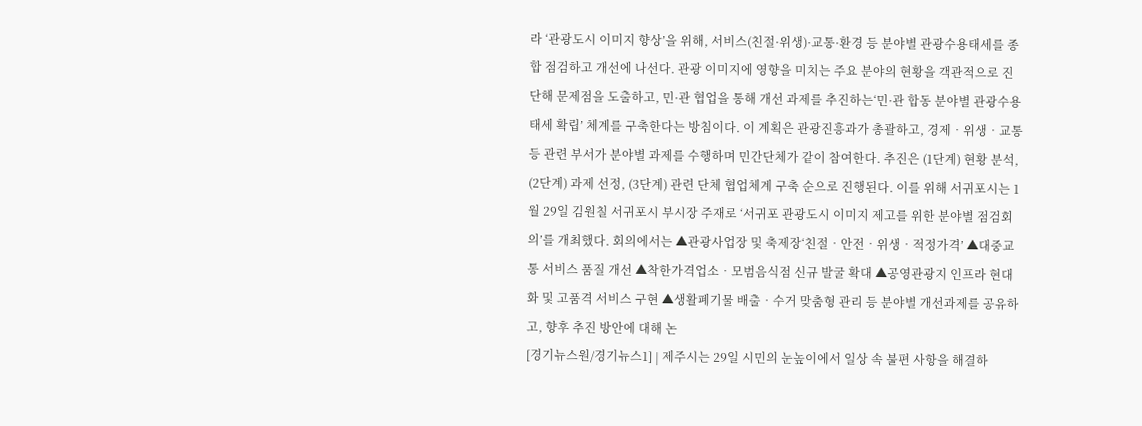라 ‘관광도시 이미지 향상’을 위해, 서비스(친절·위생)·교통·환경 등 분야별 관광수용태세를 종합 점검하고 개선에 나선다. 관광 이미지에 영향을 미치는 주요 분야의 현황을 객관적으로 진단해 문제점을 도출하고, 민·관 협업을 통해 개선 과제를 추진하는‘민·관 합동 분야별 관광수용태세 확립’ 체계를 구축한다는 방침이다. 이 계획은 관광진흥과가 총괄하고, 경제‧위생‧교통 등 관련 부서가 분야별 과제를 수행하며 민간단체가 같이 참여한다. 추진은 (1단계) 현황 분석, (2단계) 과제 선정, (3단계) 관련 단체 협업체계 구축 순으로 진행된다. 이를 위해 서귀포시는 1월 29일 김원칠 서귀포시 부시장 주재로 ‘서귀포 관광도시 이미지 제고를 위한 분야별 점검회의’를 개최했다. 회의에서는 ▲관광사업장 및 축제장‘친절‧안전‧위생‧적정가격’ ▲대중교통 서비스 품질 개선 ▲착한가격업소‧모범음식점 신규 발굴 확대 ▲공영관광지 인프라 현대화 및 고품격 서비스 구현 ▲생활폐기물 배출‧수거 맞춤형 관리 등 분야별 개선과제를 공유하고, 향후 추진 방안에 대해 논
[경기뉴스원/경기뉴스1] | 제주시는 29일 시민의 눈높이에서 일상 속 불편 사항을 해결하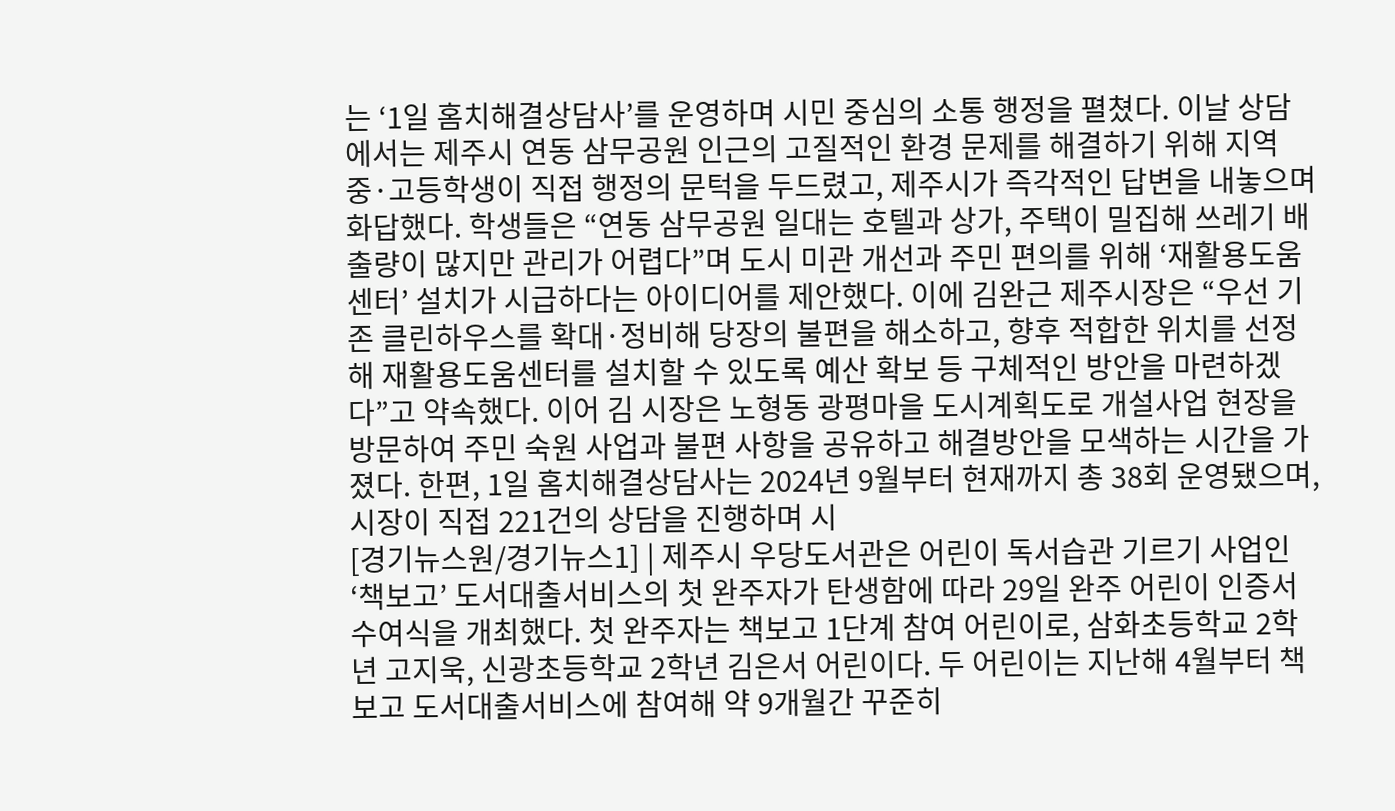는 ‘1일 홈치해결상담사’를 운영하며 시민 중심의 소통 행정을 펼쳤다. 이날 상담에서는 제주시 연동 삼무공원 인근의 고질적인 환경 문제를 해결하기 위해 지역 중·고등학생이 직접 행정의 문턱을 두드렸고, 제주시가 즉각적인 답변을 내놓으며 화답했다. 학생들은 “연동 삼무공원 일대는 호텔과 상가, 주택이 밀집해 쓰레기 배출량이 많지만 관리가 어렵다”며 도시 미관 개선과 주민 편의를 위해 ‘재활용도움센터’ 설치가 시급하다는 아이디어를 제안했다. 이에 김완근 제주시장은 “우선 기존 클린하우스를 확대·정비해 당장의 불편을 해소하고, 향후 적합한 위치를 선정해 재활용도움센터를 설치할 수 있도록 예산 확보 등 구체적인 방안을 마련하겠다”고 약속했다. 이어 김 시장은 노형동 광평마을 도시계획도로 개설사업 현장을 방문하여 주민 숙원 사업과 불편 사항을 공유하고 해결방안을 모색하는 시간을 가졌다. 한편, 1일 홈치해결상담사는 2024년 9월부터 현재까지 총 38회 운영됐으며, 시장이 직접 221건의 상담을 진행하며 시
[경기뉴스원/경기뉴스1] | 제주시 우당도서관은 어린이 독서습관 기르기 사업인 ‘책보고’ 도서대출서비스의 첫 완주자가 탄생함에 따라 29일 완주 어린이 인증서 수여식을 개최했다. 첫 완주자는 책보고 1단계 참여 어린이로, 삼화초등학교 2학년 고지욱, 신광초등학교 2학년 김은서 어린이다. 두 어린이는 지난해 4월부터 책보고 도서대출서비스에 참여해 약 9개월간 꾸준히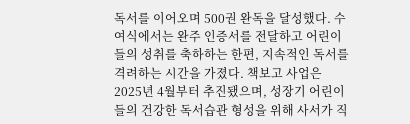독서를 이어오며 500권 완독을 달성했다. 수여식에서는 완주 인증서를 전달하고 어린이들의 성취를 축하하는 한편, 지속적인 독서를 격려하는 시간을 가졌다. 책보고 사업은 2025년 4월부터 추진됐으며, 성장기 어린이들의 건강한 독서습관 형성을 위해 사서가 직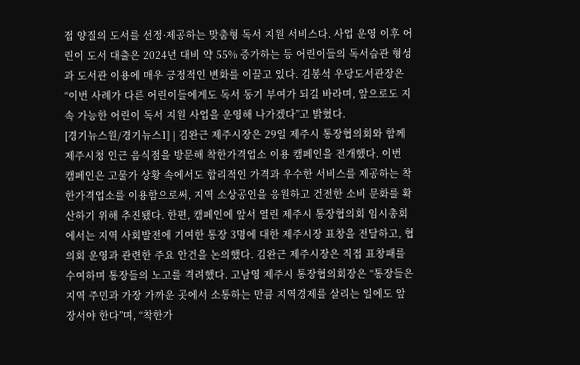접 양질의 도서를 선정·제공하는 맞춤형 독서 지원 서비스다. 사업 운영 이후 어린이 도서 대출은 2024년 대비 약 55% 증가하는 등 어린이들의 독서습관 형성과 도서관 이용에 매우 긍정적인 변화를 이끌고 있다. 김봉석 우당도서관장은 “이번 사례가 다른 어린이들에게도 독서 동기 부여가 되길 바라며, 앞으로도 지속 가능한 어린이 독서 지원 사업을 운영해 나가겠다”고 밝혔다.
[경기뉴스원/경기뉴스1] | 김완근 제주시장은 29일 제주시 통장협의회와 함께 제주시청 인근 음식점을 방문해 착한가격업소 이용 캠페인을 전개했다. 이번 캠페인은 고물가 상황 속에서도 합리적인 가격과 우수한 서비스를 제공하는 착한가격업소를 이용함으로써, 지역 소상공인을 응원하고 건전한 소비 문화를 확산하기 위해 추진됐다. 한편, 캠페인에 앞서 열린 제주시 통장협의회 임시총회에서는 지역 사회발전에 기여한 통장 3명에 대한 제주시장 표창을 전달하고, 협의회 운영과 관련한 주요 안건을 논의했다. 김완근 제주시장은 직접 표창패를 수여하며 통장들의 노고를 격려했다. 고남영 제주시 통장협의회장은 “통장들은 지역 주민과 가장 가까운 곳에서 소통하는 만큼 지역경제를 살리는 일에도 앞장서야 한다”며, “착한가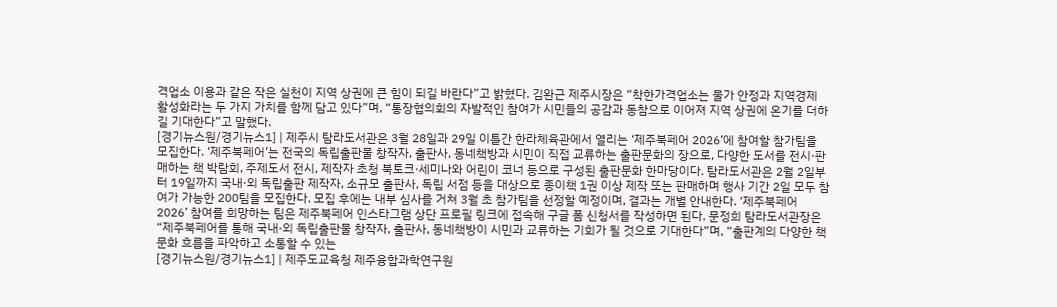격업소 이용과 같은 작은 실천이 지역 상권에 큰 힘이 되길 바란다”고 밝혔다. 김완근 제주시장은 “착한가격업소는 물가 안정과 지역경제 활성화라는 두 가지 가치를 함께 담고 있다”며, “통장협의회의 자발적인 참여가 시민들의 공감과 동참으로 이어져 지역 상권에 온기를 더하길 기대한다”고 말했다.
[경기뉴스원/경기뉴스1] | 제주시 탐라도서관은 3월 28일과 29일 이틀간 한라체육관에서 열리는 ‘제주북페어 2026’에 참여할 참가팀을 모집한다. ‘제주북페어’는 전국의 독립출판물 창작자, 출판사, 동네책방과 시민이 직접 교류하는 출판문화의 장으로, 다양한 도서를 전시·판매하는 책 박람회, 주제도서 전시, 제작자 초청 북토크·세미나와 어린이 코너 등으로 구성된 출판문화 한마당이다. 탐라도서관은 2월 2일부터 19일까지 국내·외 독립출판 제작자, 소규모 출판사, 독립 서점 등을 대상으로 종이책 1권 이상 제작 또는 판매하며 행사 기간 2일 모두 참여가 가능한 200팀을 모집한다. 모집 후에는 내부 심사를 거쳐 3월 초 참가팀을 선정할 예정이며, 결과는 개별 안내한다. ‘제주북페어 2026’ 참여를 희망하는 팀은 제주북페어 인스타그램 상단 프로필 링크에 접속해 구글 폼 신청서를 작성하면 된다. 문정희 탐라도서관장은 “제주북페어를 통해 국내·외 독립출판물 창작자, 출판사, 동네책방이 시민과 교류하는 기회가 될 것으로 기대한다”며, “출판계의 다양한 책문화 흐름을 파악하고 소통할 수 있는
[경기뉴스원/경기뉴스1] | 제주도교육청 제주융합과학연구원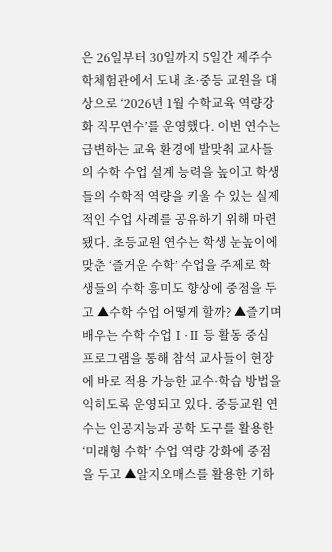은 26일부터 30일까지 5일간 제주수학체험관에서 도내 초·중등 교원을 대상으로 ‘2026년 1월 수학교육 역량강화 직무연수’를 운영했다. 이번 연수는 급변하는 교육 환경에 발맞춰 교사들의 수학 수업 설계 능력을 높이고 학생들의 수학적 역량을 키울 수 있는 실제적인 수업 사례를 공유하기 위해 마련됐다. 초등교원 연수는 학생 눈높이에 맞춘 ‘즐거운 수학’ 수업을 주제로 학생들의 수학 흥미도 향상에 중점을 두고 ▲수학 수업 어떻게 할까? ▲즐기며 배우는 수학 수업Ⅰ·Ⅱ 등 활동 중심 프로그램을 통해 참석 교사들이 현장에 바로 적용 가능한 교수·학습 방법을 익히도록 운영되고 있다. 중등교원 연수는 인공지능과 공학 도구를 활용한 ‘미래형 수학’ 수업 역량 강화에 중점을 두고 ▲알지오매스를 활용한 기하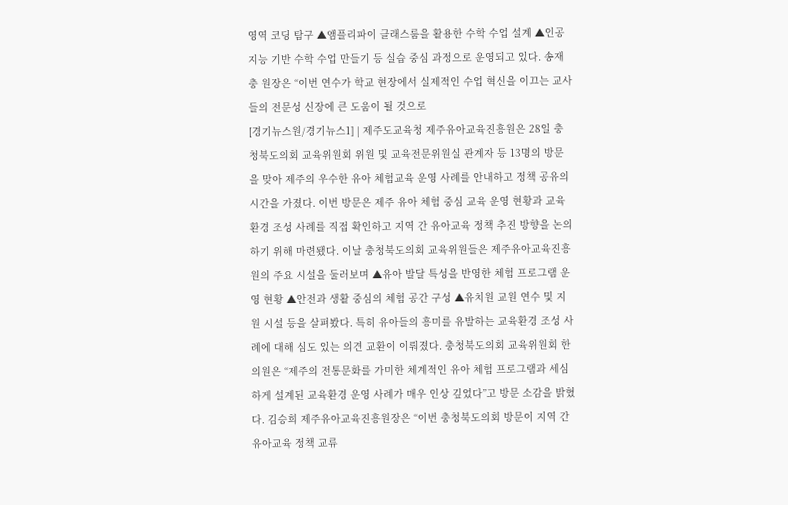영역 코딩 탐구 ▲앰플리파이 클래스룸을 활용한 수학 수업 설계 ▲인공지능 기반 수학 수업 만들기 등 실습 중심 과정으로 운영되고 있다. 송재충 원장은 “이번 연수가 학교 현장에서 실제적인 수업 혁신을 이끄는 교사들의 전문성 신장에 큰 도움이 될 것으로
[경기뉴스원/경기뉴스1] | 제주도교육청 제주유아교육진흥원은 28일 충청북도의회 교육위원회 위원 및 교육전문위원실 관계자 등 13명의 방문을 맞아 제주의 우수한 유아 체험교육 운영 사례를 안내하고 정책 공유의 시간을 가졌다. 이번 방문은 제주 유아 체험 중심 교육 운영 현황과 교육환경 조성 사례를 직접 확인하고 지역 간 유아교육 정책 추진 방향을 논의하기 위해 마련됐다. 이날 충청북도의회 교육위원들은 제주유아교육진흥원의 주요 시설을 둘러보며 ▲유아 발달 특성을 반영한 체험 프로그램 운영 현황 ▲안전과 생활 중심의 체험 공간 구성 ▲유치원 교원 연수 및 지원 시설 등을 살펴봤다. 특히 유아들의 흥미를 유발하는 교육환경 조성 사례에 대해 심도 있는 의견 교환이 이뤄졌다. 충청북도의회 교육위원회 한 의원은 “제주의 전통문화를 가미한 체계적인 유아 체험 프로그램과 세심하게 설계된 교육환경 운영 사례가 매우 인상 깊었다”고 방문 소감을 밝혔다. 김승희 제주유아교육진흥원장은 “이번 충청북도의회 방문이 지역 간 유아교육 정책 교류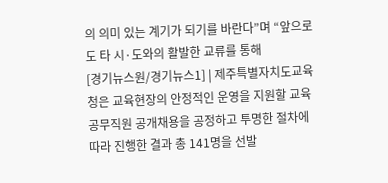의 의미 있는 계기가 되기를 바란다”며 “앞으로도 타 시·도와의 활발한 교류를 통해
[경기뉴스원/경기뉴스1] | 제주특별자치도교육청은 교육현장의 안정적인 운영을 지원할 교육공무직원 공개채용을 공정하고 투명한 절차에 따라 진행한 결과 총 141명을 선발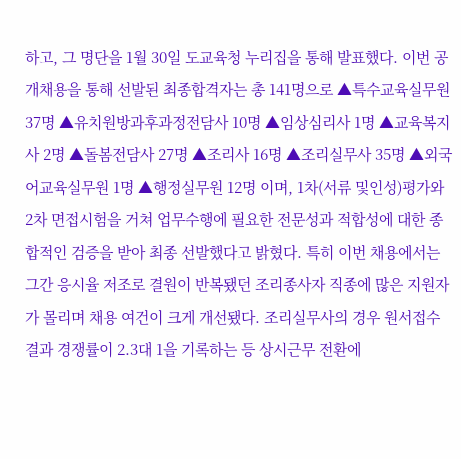하고, 그 명단을 1월 30일 도교육청 누리집을 통해 발표했다. 이번 공개채용을 통해 선발된 최종합격자는 총 141명으로 ▲특수교육실무원 37명 ▲유치원방과후과정전담사 10명 ▲임상심리사 1명 ▲교육복지사 2명 ▲돌봄전담사 27명 ▲조리사 16명 ▲조리실무사 35명 ▲외국어교육실무원 1명 ▲행정실무원 12명 이며, 1차(서류 및인성)평가와 2차 면접시험을 거쳐 업무수행에 필요한 전문성과 적합성에 대한 종합적인 검증을 받아 최종 선발했다고 밝혔다. 특히 이번 채용에서는 그간 응시율 저조로 결원이 반복됐던 조리종사자 직종에 많은 지원자가 몰리며 채용 여건이 크게 개선됐다. 조리실무사의 경우 원서접수 결과 경쟁률이 2.3대 1을 기록하는 등 상시근무 전환에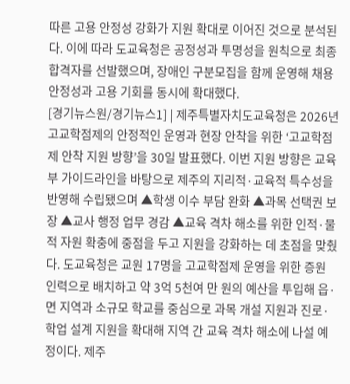따른 고용 안정성 강화가 지원 확대로 이어진 것으로 분석된다. 이에 따라 도교육청은 공정성과 투명성을 원칙으로 최종합격자를 선발했으며, 장애인 구분모집을 함께 운영해 채용 안정성과 고용 기회를 동시에 확대했다.
[경기뉴스원/경기뉴스1] | 제주특별자치도교육청은 2026년 고교학점제의 안정적인 운영과 현장 안착을 위한 ‘고교학점제 안착 지원 방향’을 30일 발표했다. 이번 지원 방향은 교육부 가이드라인을 바탕으로 제주의 지리적·교육적 특수성을 반영해 수립됐으며 ▲학생 이수 부담 완화 ▲과목 선택권 보장 ▲교사 행정 업무 경감 ▲교육 격차 해소를 위한 인적·물적 자원 확충에 중점을 두고 지원을 강화하는 데 초점을 맞췄다. 도교육청은 교원 17명을 고교학점제 운영을 위한 증원 인력으로 배치하고 약 3억 5천여 만 원의 예산을 투입해 읍·면 지역과 소규모 학교를 중심으로 과목 개설 지원과 진로·학업 설계 지원을 확대해 지역 간 교육 격차 해소에 나설 예정이다. 제주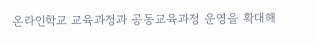온라인학교 교육과정과 공동교육과정 운영을 확대해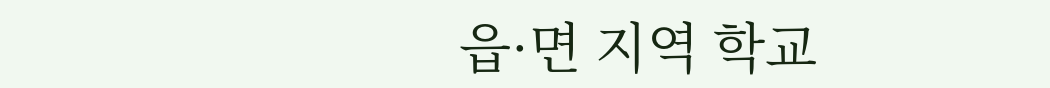읍·면 지역 학교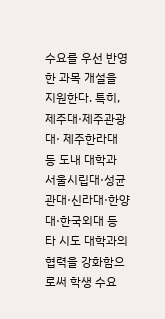수요를 우선 반영한 과목 개설을 지원한다. 특히, 제주대·제주관광대· 제주한라대 등 도내 대학과 서울시립대·성균관대·신라대·한양대·한국외대 등 타 시도 대학과의 협력을 강화함으로써 학생 수요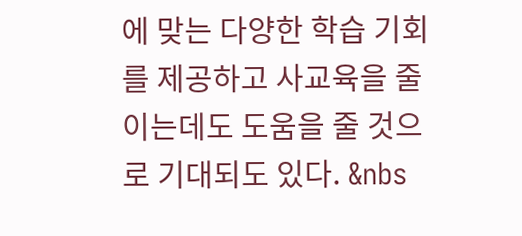에 맞는 다양한 학습 기회를 제공하고 사교육을 줄이는데도 도움을 줄 것으로 기대되도 있다. &nbs